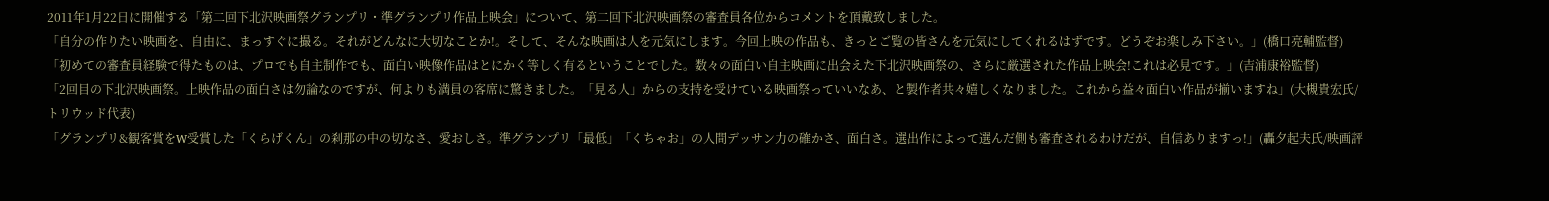2011年1月22日に開催する「第二回下北沢映画祭グランプリ・準グランプリ作品上映会」について、第二回下北沢映画祭の審査員各位からコメントを頂戴致しました。
「自分の作りたい映画を、自由に、まっすぐに撮る。それがどんなに大切なことか!。そして、そんな映画は人を元気にします。今回上映の作品も、きっとご覧の皆さんを元気にしてくれるはずです。どうぞお楽しみ下さい。」(橋口亮輔監督)
「初めての審査員経験で得たものは、プロでも自主制作でも、面白い映像作品はとにかく等しく有るということでした。数々の面白い自主映画に出会えた下北沢映画祭の、さらに厳選された作品上映会!これは必見です。」(吉浦康裕監督)
「2回目の下北沢映画祭。上映作品の面白さは勿論なのですが、何よりも満員の客席に驚きました。「見る人」からの支持を受けている映画祭っていいなあ、と製作者共々嬉しくなりました。これから益々面白い作品が揃いますね」(大槻貴宏氏/トリウッド代表)
「グランプリ&観客賞をW受賞した「くらげくん」の刹那の中の切なさ、愛おしさ。準グランプリ「最低」「くちゃお」の人間デッサン力の確かさ、面白さ。選出作によって選んだ側も審査されるわけだが、自信ありますっ!」(轟夕起夫氏/映画評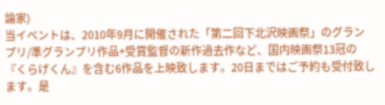論家)
当イベントは、2010年9月に開催された「第二回下北沢映画祭」のグランプリ/準グランプリ作品+受賞監督の新作過去作など、国内映画祭13冠の『くらげくん』を含む6作品を上映致します。20日まではご予約も受付致します。是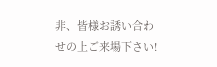非、皆様お誘い合わせの上ご来場下さい!